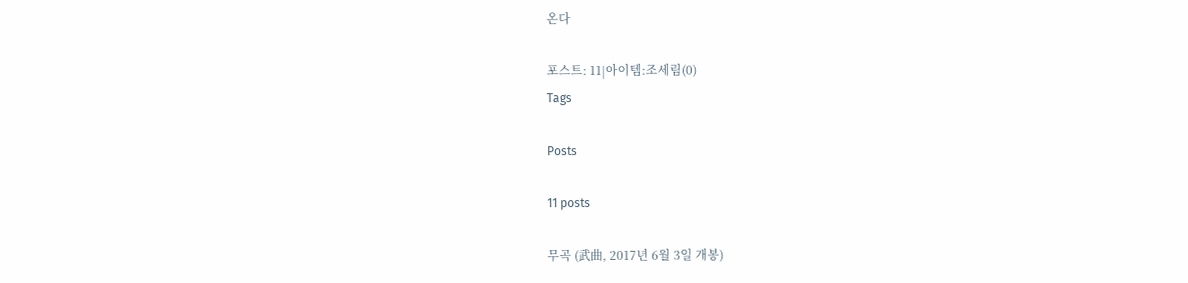온다

포스트: 11|아이템:조세림(0)
Tags

Posts

11 posts

무곡 (武曲, 2017년 6월 3일 개봉)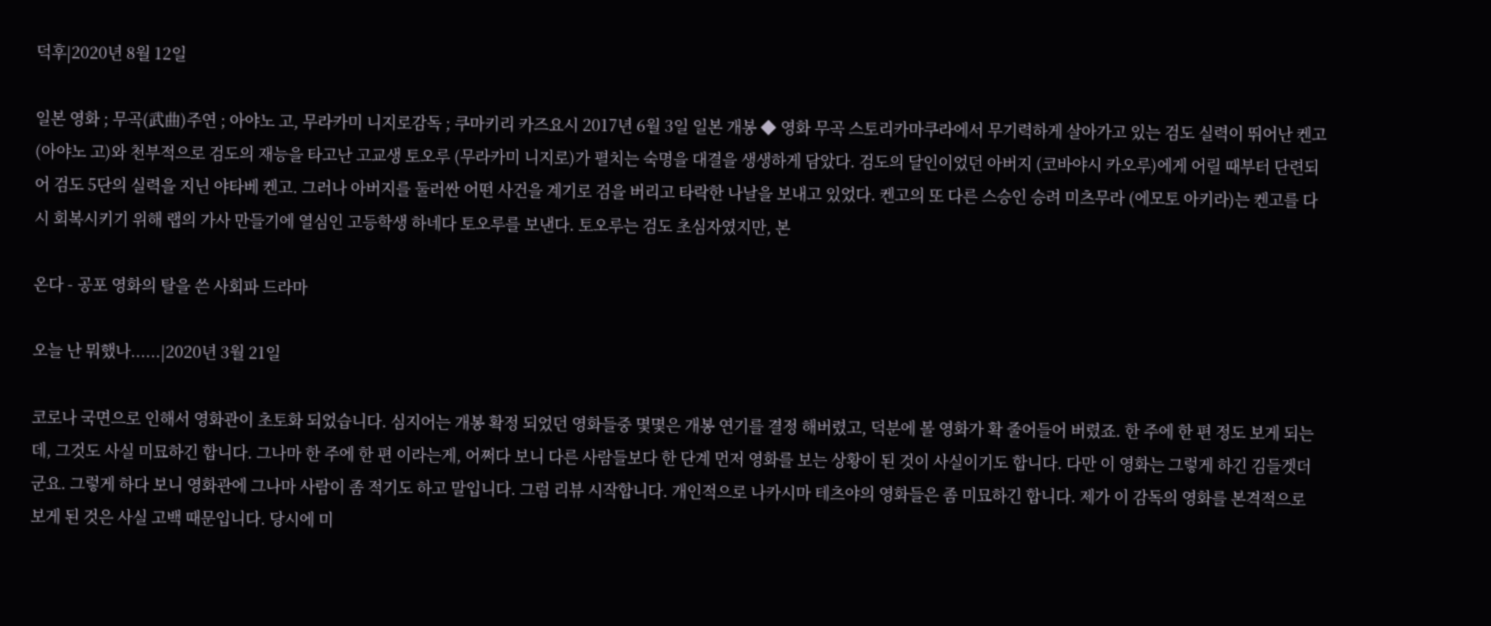덕후|2020년 8월 12일

일본 영화 ; 무곡(武曲)주연 ; 아야노 고, 무라카미 니지로감독 ; 쿠마키리 카즈요시 2017년 6월 3일 일본 개봉 ◆ 영화 무곡 스토리카마쿠라에서 무기력하게 살아가고 있는 검도 실력이 뛰어난 켄고 (아야노 고)와 천부적으로 검도의 재능을 타고난 고교생 토오루 (무라카미 니지로)가 펼치는 숙명을 대결을 생생하게 담았다. 검도의 달인이었던 아버지 (코바야시 카오루)에게 어릴 때부터 단련되어 검도 5단의 실력을 지닌 야타베 켄고. 그러나 아버지를 둘러싼 어떤 사건을 계기로 검을 버리고 타락한 나날을 보내고 있었다. 켄고의 또 다른 스승인 승려 미츠무라 (에모토 아키라)는 켄고를 다시 회복시키기 위해 랩의 가사 만들기에 열심인 고등학생 하네다 토오루를 보낸다. 토오루는 검도 초심자였지만, 본

온다 - 공포 영화의 탈을 쓴 사회파 드라마

오늘 난 뭐했나......|2020년 3월 21일

코로나 국면으로 인해서 영화관이 초토화 되었습니다. 심지어는 개봉 확정 되었던 영화들중 몇몇은 개봉 연기를 결정 해버렸고, 덕분에 볼 영화가 확 줄어들어 버렸죠. 한 주에 한 편 정도 보게 되는데, 그것도 사실 미묘하긴 합니다. 그나마 한 주에 한 편 이라는게, 어쩌다 보니 다른 사람들보다 한 단계 먼저 영화를 보는 상황이 된 것이 사실이기도 합니다. 다만 이 영화는 그렇게 하긴 김들겟더군요. 그렇게 하다 보니 영화관에 그나마 사람이 좀 적기도 하고 말입니다. 그럼 리뷰 시작합니다. 개인적으로 나카시마 테츠야의 영화들은 좀 미묘하긴 합니다. 제가 이 감독의 영화를 본격적으로 보게 된 것은 사실 고백 때문입니다. 당시에 미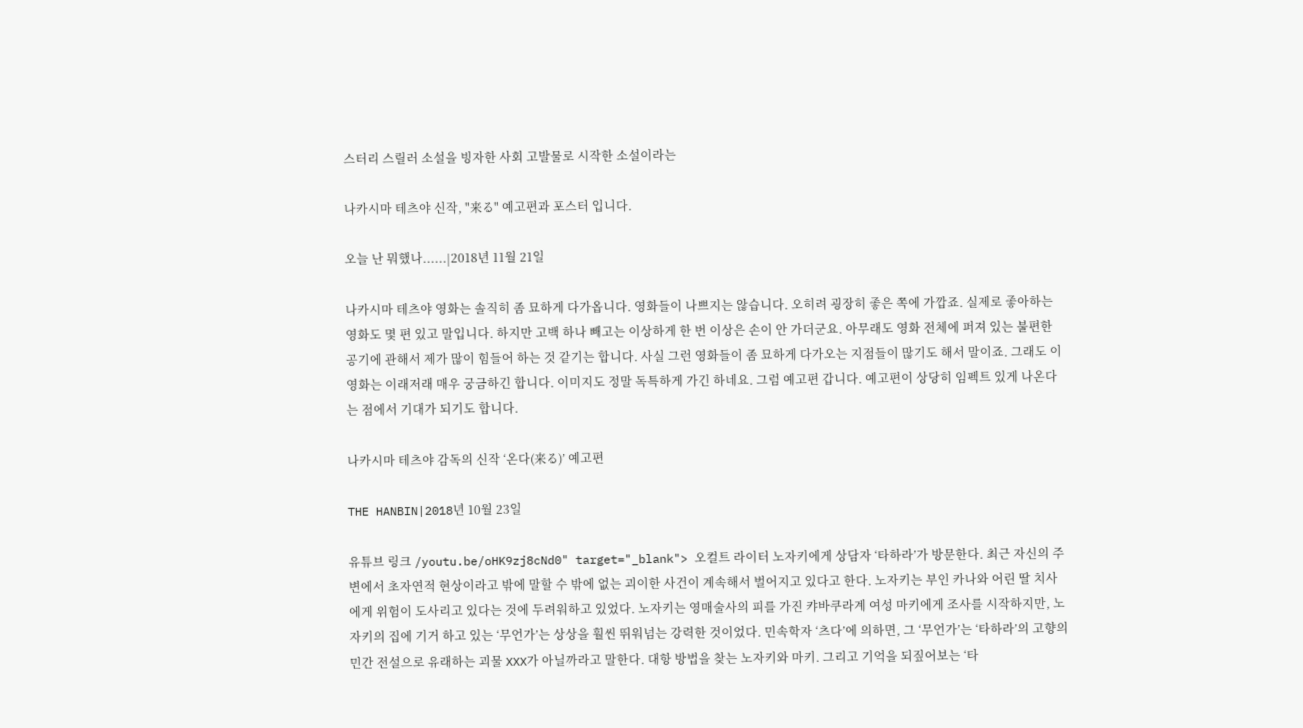스터리 스릴러 소설을 빙자한 사회 고발물로 시작한 소설이라는

나카시마 테츠야 신작, "来る" 예고편과 포스터 입니다.

오늘 난 뭐했나......|2018년 11월 21일

나카시마 테츠야 영화는 솔직히 좀 묘하게 다가옵니다. 영화들이 나쁘지는 않습니다. 오히려 굉장히 좋은 쪽에 가깝죠. 실제로 좋아하는 영화도 몇 편 있고 말입니다. 하지만 고백 하나 빼고는 이상하게 한 번 이상은 손이 안 가더군요. 아무래도 영화 전체에 퍼져 있는 불편한 공기에 관해서 제가 많이 힘들어 하는 것 같기는 합니다. 사실 그런 영화들이 좀 묘하게 다가오는 지점들이 많기도 해서 말이죠. 그래도 이 영화는 이래저래 매우 궁금하긴 합니다. 이미지도 정말 독특하게 가긴 하네요. 그럼 예고편 갑니다. 예고편이 상당히 임펙트 있게 나온다는 점에서 기대가 되기도 합니다.

나카시마 테츠야 감독의 신작 ‘온다(来る)’ 예고편

THE HANBIN|2018년 10월 23일

유튜브 링크 /youtu.be/oHK9zj8cNd0" target="_blank"> 오컬트 라이터 노자키에게 상담자 ‘타하라’가 방문한다. 최근 자신의 주변에서 초자연적 현상이라고 밖에 말할 수 밖에 없는 괴이한 사건이 계속해서 벌어지고 있다고 한다. 노자키는 부인 카나와 어린 딸 치사에게 위험이 도사리고 있다는 것에 두려워하고 있었다. 노자키는 영매술사의 피를 가진 캬바쿠라계 여성 마키에게 조사를 시작하지만, 노자키의 집에 기거 하고 있는 ‘무언가’는 상상을 훨씬 뛰워넘는 강력한 것이었다. 민속학자 ‘츠다’에 의하면, 그 ‘무언가’는 ‘타하라’의 고향의 민간 전설으로 유래하는 괴물 XXX가 아닐까라고 말한다. 대항 방법을 찾는 노자키와 마키. 그리고 기억을 되짚어보는 ‘타